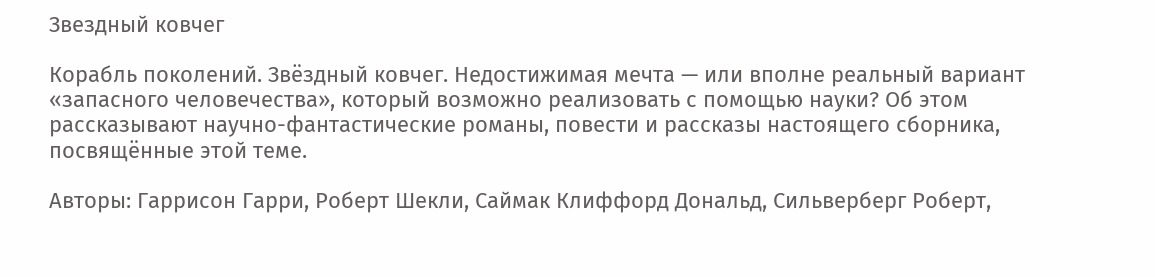Звездный ковчег

Корабль поколений. Звёздный ковчег. Недостижимая мечта — или вполне реальный вариант «запасного человечества», который возможно реализовать с помощью науки? Об этом рассказывают научно-фантастические романы, повести и рассказы настоящего сборника, посвящённые этой теме.

Авторы: Гаррисон Гарри, Роберт Шекли, Саймак Клиффорд Дональд, Сильверберг Роберт,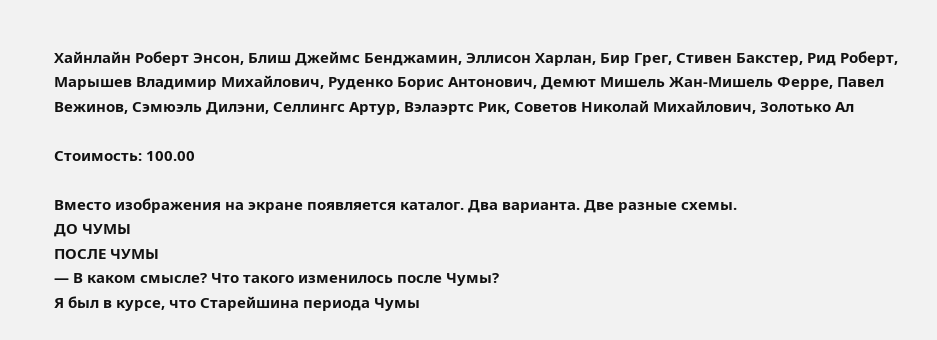Хайнлайн Роберт Энсон, Блиш Джеймс Бенджамин, Эллисон Харлан, Бир Грег, Стивен Бакстер, Рид Роберт, Марышев Владимир Михайлович, Руденко Борис Антонович, Демют Мишель Жан-Мишель Ферре, Павел Вежинов, Сэмюэль Дилэни, Селлингс Артур, Вэлаэртс Рик, Советов Николай Михайлович, Золотько Ал

Стоимость: 100.00

Вместо изображения на экране появляется каталог. Два варианта. Две разные схемы.
ДО ЧУМЫ
ПОСЛЕ ЧУМЫ
— В каком смысле? Что такого изменилось после Чумы?
Я был в курсе, что Старейшина периода Чумы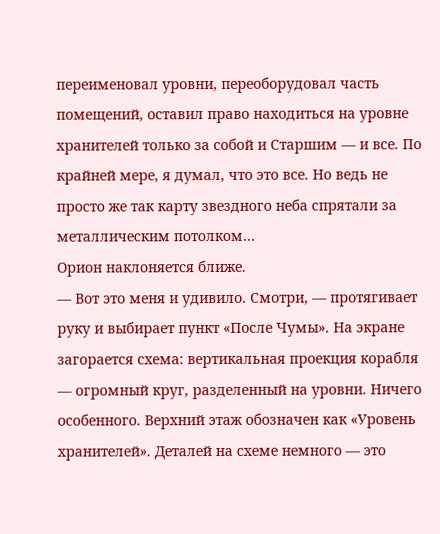переименовал уровни, переоборудовал часть помещений, оставил право находиться на уровне хранителей только за собой и Старшим — и все. По крайней мере, я думал, что это все. Но ведь не просто же так карту звездного неба спрятали за металлическим потолком…
Орион наклоняется ближе.
— Вот это меня и удивило. Смотри, — протягивает руку и выбирает пункт «После Чумы». На экране загорается схема: вертикальная проекция корабля — огромный круг, разделенный на уровни. Ничего особенного. Верхний этаж обозначен как «Уровень хранителей». Деталей на схеме немного — это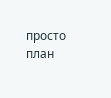просто план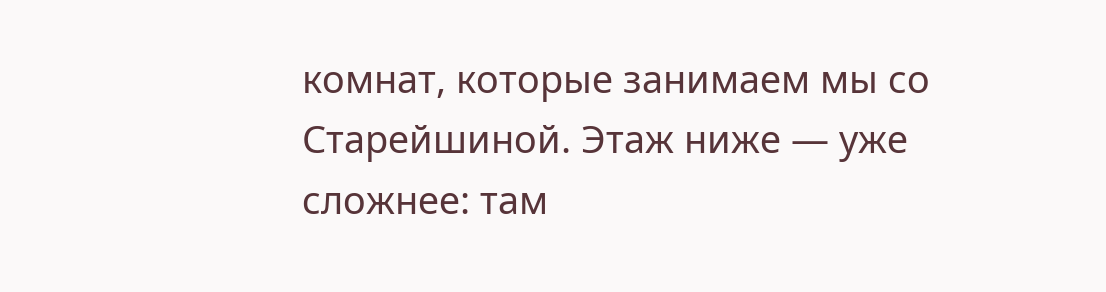комнат, которые занимаем мы со Старейшиной. Этаж ниже — уже сложнее: там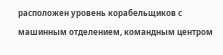расположен уровень корабельщиков с машинным отделением, командным центром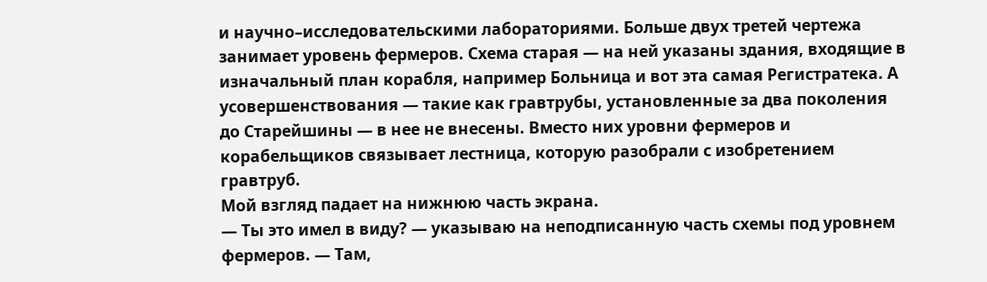и научно–исследовательскими лабораториями. Больше двух третей чертежа занимает уровень фермеров. Схема старая — на ней указаны здания, входящие в изначальный план корабля, например Больница и вот эта самая Регистратека. А усовершенствования — такие как гравтрубы, установленные за два поколения до Старейшины — в нее не внесены. Вместо них уровни фермеров и корабельщиков связывает лестница, которую разобрали с изобретением гравтруб.
Мой взгляд падает на нижнюю часть экрана.
— Ты это имел в виду? — указываю на неподписанную часть схемы под уровнем фермеров. — Там,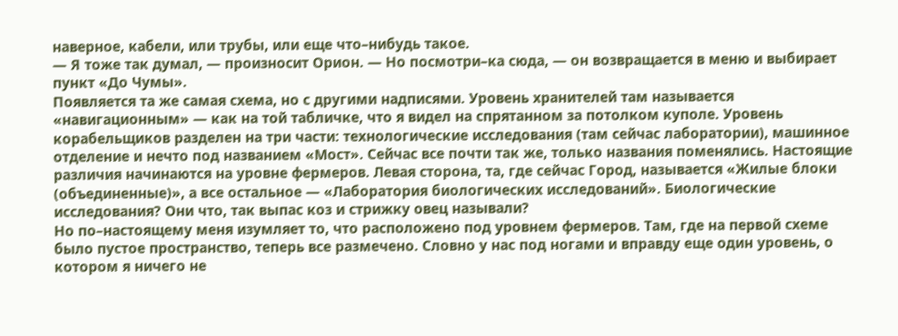наверное, кабели, или трубы, или еще что–нибудь такое.
— Я тоже так думал, — произносит Орион. — Но посмотри–ка сюда, — он возвращается в меню и выбирает пункт «До Чумы».
Появляется та же самая схема, но с другими надписями. Уровень хранителей там называется «навигационным» — как на той табличке, что я видел на спрятанном за потолком куполе. Уровень корабельщиков разделен на три части: технологические исследования (там сейчас лаборатории), машинное отделение и нечто под названием «Мост». Сейчас все почти так же, только названия поменялись. Настоящие различия начинаются на уровне фермеров. Левая сторона, та, где сейчас Город, называется «Жилые блоки (объединенные)», а все остальное — «Лаборатория биологических исследований». Биологические исследования? Они что, так выпас коз и стрижку овец называли?
Но по–настоящему меня изумляет то, что расположено под уровнем фермеров. Там, где на первой схеме было пустое пространство, теперь все размечено. Словно у нас под ногами и вправду еще один уровень, о котором я ничего не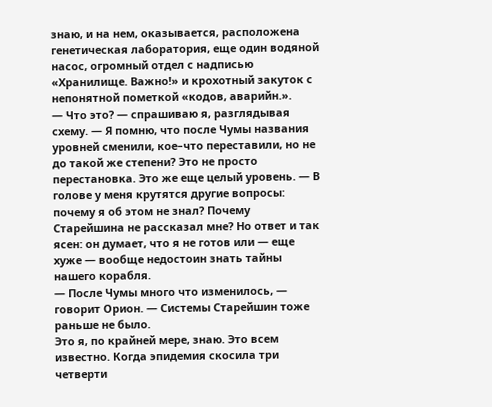знаю, и на нем, оказывается, расположена генетическая лаборатория, еще один водяной насос, огромный отдел с надписью «Хранилище. Важно!» и крохотный закуток с непонятной пометкой «кодов, аварийн.».
— Что это? — спрашиваю я, разглядывая схему. — Я помню, что после Чумы названия уровней сменили, кое–что переставили, но не до такой же степени? Это не просто перестановка. Это же еще целый уровень. — В голове у меня крутятся другие вопросы: почему я об этом не знал? Почему Старейшина не рассказал мне? Но ответ и так ясен: он думает, что я не готов или — еще хуже — вообще недостоин знать тайны нашего корабля.
— После Чумы много что изменилось, — говорит Орион. — Системы Старейшин тоже раньше не было.
Это я, по крайней мере, знаю. Это всем известно. Когда эпидемия скосила три четверти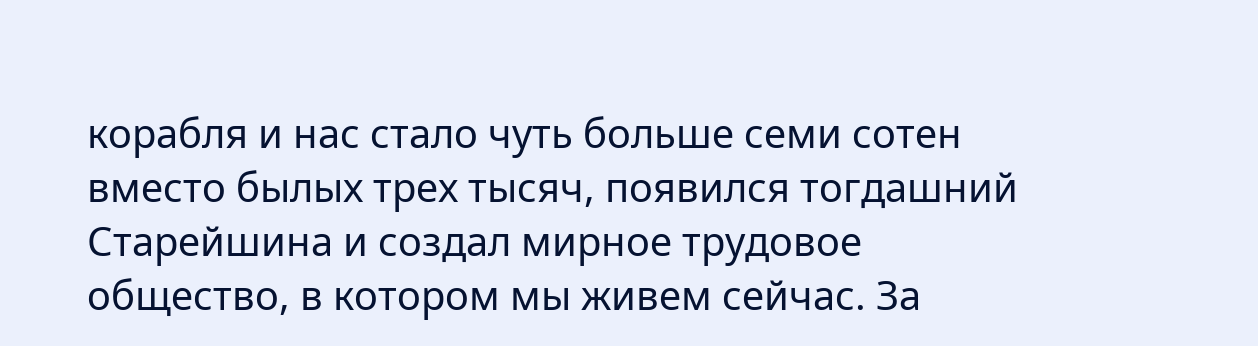корабля и нас стало чуть больше семи сотен вместо былых трех тысяч, появился тогдашний Старейшина и создал мирное трудовое общество, в котором мы живем сейчас. За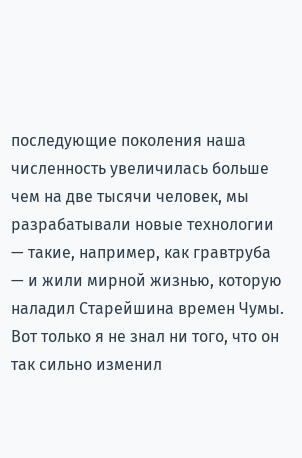последующие поколения наша численность увеличилась больше чем на две тысячи человек, мы разрабатывали новые технологии — такие, например, как гравтруба — и жили мирной жизнью, которую наладил Старейшина времен Чумы.
Вот только я не знал ни того, что он так сильно изменил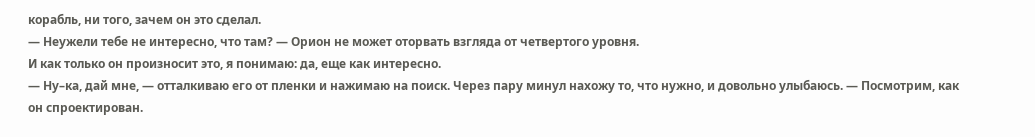корабль, ни того, зачем он это сделал.
— Неужели тебе не интересно, что там? — Орион не может оторвать взгляда от четвертого уровня.
И как только он произносит это, я понимаю: да, еще как интересно.
— Ну–ка, дай мне, — отталкиваю его от пленки и нажимаю на поиск. Через пару минул нахожу то, что нужно, и довольно улыбаюсь. — Посмотрим, как он спроектирован.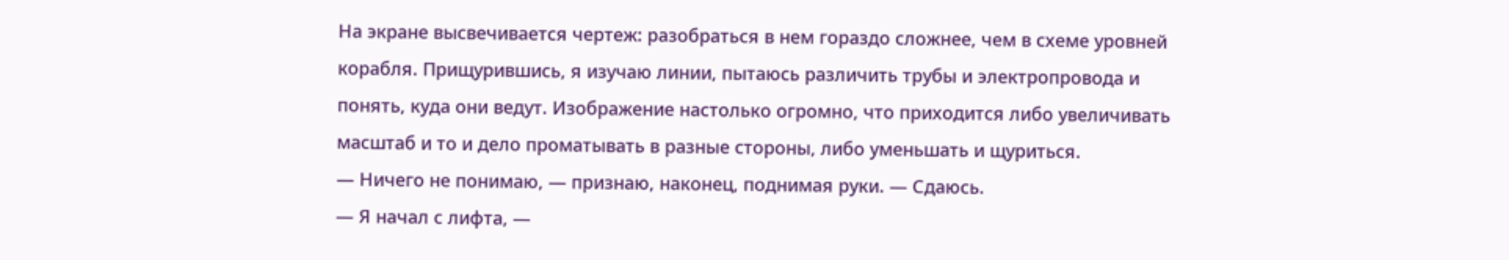На экране высвечивается чертеж: разобраться в нем гораздо сложнее, чем в схеме уровней корабля. Прищурившись, я изучаю линии, пытаюсь различить трубы и электропровода и понять, куда они ведут. Изображение настолько огромно, что приходится либо увеличивать масштаб и то и дело проматывать в разные стороны, либо уменьшать и щуриться.
— Ничего не понимаю, — признаю, наконец, поднимая руки. — Сдаюсь.
— Я начал с лифта, —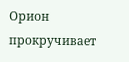Орион прокручивает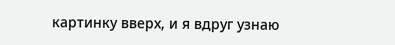картинку вверх, и я вдруг узнаю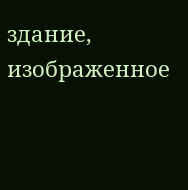здание, изображенное